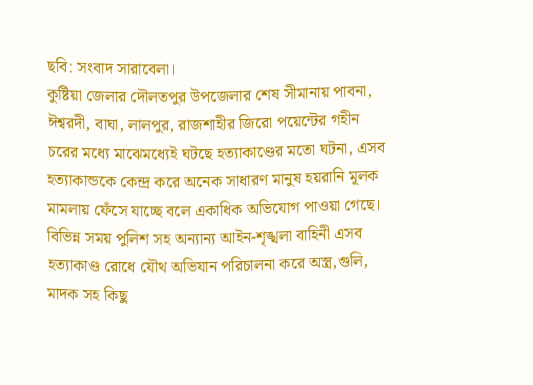ছবি: সংবাদ সারাবেলা।
কুষ্টিয়া জেলার দৌলতপুর উপজেলার শেষ সীমানায় পাবনা, ঈশ্বরদী, বাঘা, লালপুর, রাজশাহীর জিরো পয়েন্টের গহীন চরের মধ্যে মাঝেমধ্যেই ঘটছে হত্যাকাণ্ডের মতো ঘটনা, এসব হত্যাকান্ডকে কেন্দ্র করে অনেক সাধারণ মানুষ হয়রানি মূলক মামলায় ফেঁসে যাচ্ছে বলে একাধিক অভিযোগ পাওয়া গেছে।
বিভিন্ন সময় পুলিশ সহ অন্যান্য আইন-শৃঙ্খলা বাহিনী এসব হত্যাকাণ্ড রোধে যৌথ অভিযান পরিচালনা করে অস্ত্র,গুলি, মাদক সহ কিছু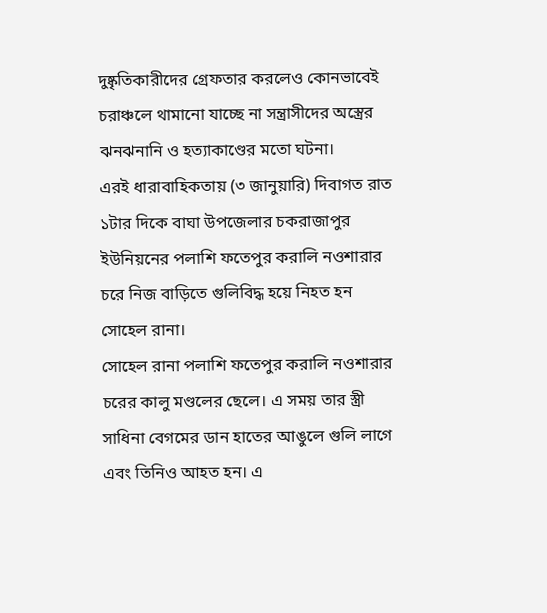দুষ্কৃতিকারীদের গ্রেফতার করলেও কোনভাবেই চরাঞ্চলে থামানো যাচ্ছে না সন্ত্রাসীদের অস্ত্রের ঝনঝনানি ও হত্যাকাণ্ডের মতো ঘটনা।
এরই ধারাবাহিকতায় (৩ জানুয়ারি) দিবাগত রাত ১টার দিকে বাঘা উপজেলার চকরাজাপুর ইউনিয়নের পলাশি ফতেপুর করালি নওশারার চরে নিজ বাড়িতে গুলিবিদ্ধ হয়ে নিহত হন সোহেল রানা।
সোহেল রানা পলাশি ফতেপুর করালি নওশারার চরের কালু মণ্ডলের ছেলে। এ সময় তার স্ত্রী সাধিনা বেগমের ডান হাতের আঙুলে গুলি লাগে এবং তিনিও আহত হন। এ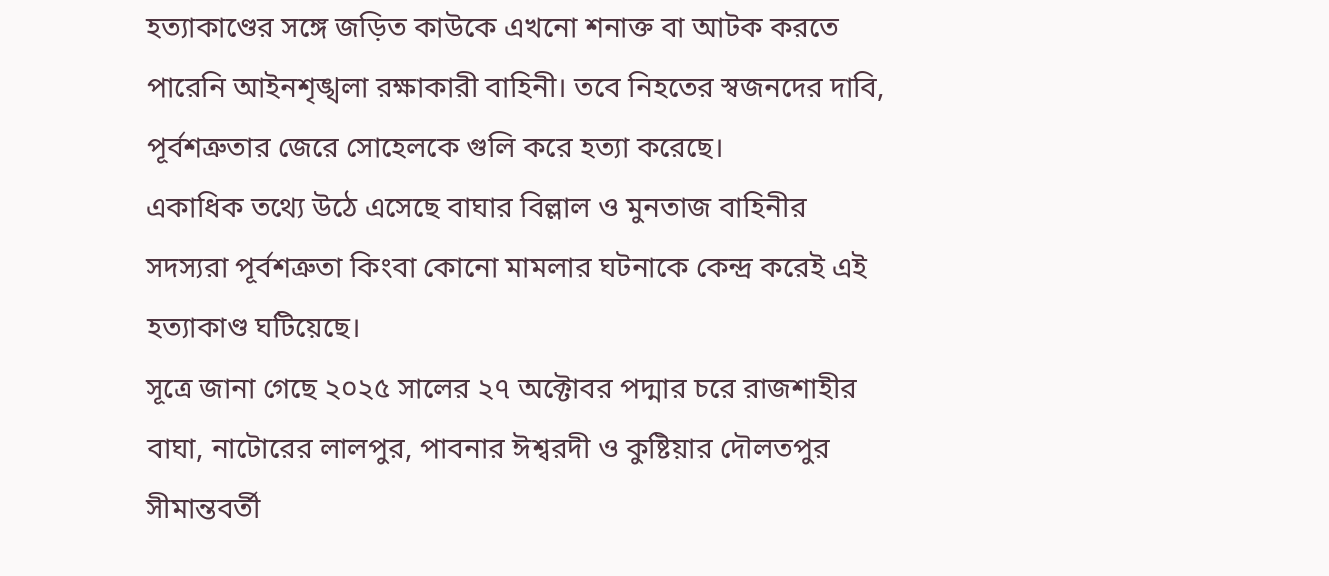হত্যাকাণ্ডের সঙ্গে জড়িত কাউকে এখনো শনাক্ত বা আটক করতে পারেনি আইনশৃঙ্খলা রক্ষাকারী বাহিনী। তবে নিহতের স্বজনদের দাবি, পূর্বশত্রুতার জেরে সোহেলকে গুলি করে হত্যা করেছে।
একাধিক তথ্যে উঠে এসেছে বাঘার বিল্লাল ও মুনতাজ বাহিনীর সদস্যরা পূর্বশত্রুতা কিংবা কোনো মামলার ঘটনাকে কেন্দ্র করেই এই হত্যাকাণ্ড ঘটিয়েছে।
সূত্রে জানা গেছে ২০২৫ সালের ২৭ অক্টোবর পদ্মার চরে রাজশাহীর বাঘা, নাটোরের লালপুর, পাবনার ঈশ্বরদী ও কুষ্টিয়ার দৌলতপুর সীমান্তবর্তী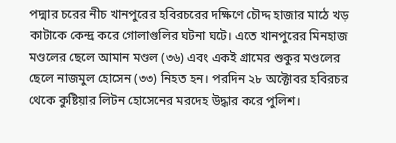পদ্মার চরের নীচ খানপুরের হবিরচরের দক্ষিণে চৌদ্দ হাজার মাঠে খড় কাটাকে কেন্দ্র করে গোলাগুলির ঘটনা ঘটে। এতে খানপুরের মিনহাজ মণ্ডলের ছেলে আমান মণ্ডল (৩৬) এবং একই গ্রামের শুকুর মণ্ডলের ছেলে নাজমুল হোসেন (৩৩) নিহত হন। পরদিন ২৮ অক্টোবর হবিরচর থেকে কুষ্টিয়ার লিটন হোসেনের মরদেহ উদ্ধার করে পুলিশ।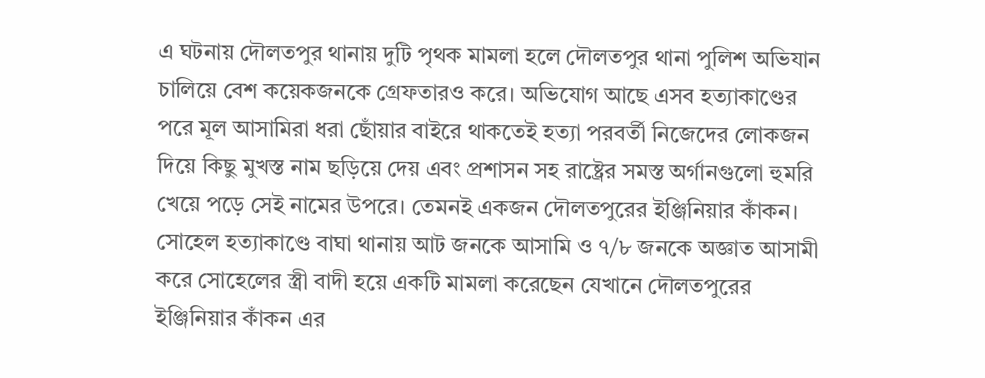এ ঘটনায় দৌলতপুর থানায় দুটি পৃথক মামলা হলে দৌলতপুর থানা পুলিশ অভিযান চালিয়ে বেশ কয়েকজনকে গ্রেফতারও করে। অভিযোগ আছে এসব হত্যাকাণ্ডের পরে মূল আসামিরা ধরা ছোঁয়ার বাইরে থাকতেই হত্যা পরবর্তী নিজেদের লোকজন দিয়ে কিছু মুখস্ত নাম ছড়িয়ে দেয় এবং প্রশাসন সহ রাষ্ট্রের সমস্ত অর্গানগুলো হুমরি খেয়ে পড়ে সেই নামের উপরে। তেমনই একজন দৌলতপুরের ইঞ্জিনিয়ার কাঁকন।
সোহেল হত্যাকাণ্ডে বাঘা থানায় আট জনকে আসামি ও ৭/৮ জনকে অজ্ঞাত আসামী করে সোহেলের স্ত্রী বাদী হয়ে একটি মামলা করেছেন যেখানে দৌলতপুরের ইঞ্জিনিয়ার কাঁকন এর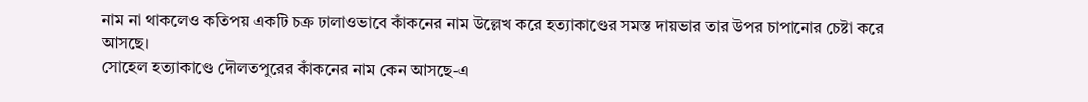নাম না থাকলেও কতিপয় একটি চক্র ঢালাওভাবে কাঁকনের নাম উল্লেখ করে হত্যাকাণ্ডের সমস্ত দায়ভার তার উপর চাপানোর চেষ্টা করে আসছে।
সোহেল হত্যাকাণ্ডে দৌলতপুরের কাঁকনের নাম কেন আসছে-এ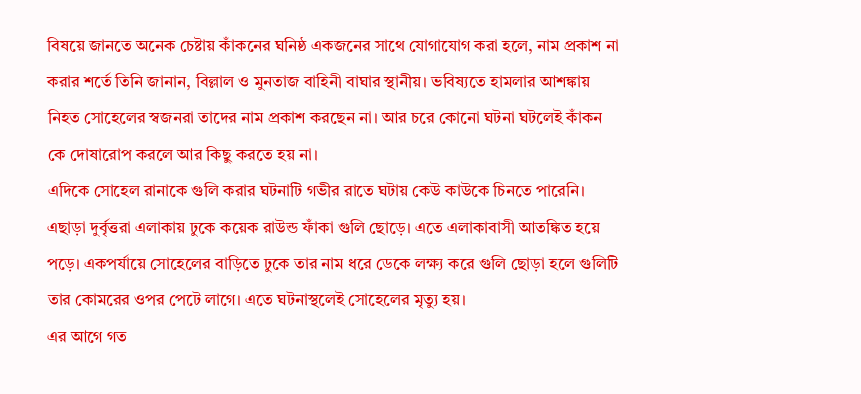বিষয়ে জানতে অনেক চেষ্টায় কাঁকনের ঘনিষ্ঠ একজনের সাথে যোগাযোগ করা হলে, নাম প্রকাশ না করার শর্তে তিনি জানান, বিল্লাল ও মুনতাজ বাহিনী বাঘার স্থানীয়। ভবিষ্যতে হামলার আশঙ্কায় নিহত সোহেলের স্বজনরা তাদের নাম প্রকাশ করছেন না। আর চরে কোনো ঘটনা ঘটলেই কাঁকন কে দোষারোপ করলে আর কিছু করতে হয় না।
এদিকে সোহেল রানাকে গুলি করার ঘটনাটি গভীর রাতে ঘটায় কেউ কাউকে চিনতে পারেনি। এছাড়া দুর্বৃত্তরা এলাকায় ঢুকে কয়েক রাউন্ড ফাঁকা গুলি ছোড়ে। এতে এলাকাবাসী আতঙ্কিত হয়ে পড়ে। একপর্যায়ে সোহেলের বাড়িতে ঢুকে তার নাম ধরে ডেকে লক্ষ্য করে গুলি ছোড়া হলে গুলিটি তার কোমরের ওপর পেটে লাগে। এতে ঘটনাস্থলেই সোহেলের মৃত্যু হয়।
এর আগে গত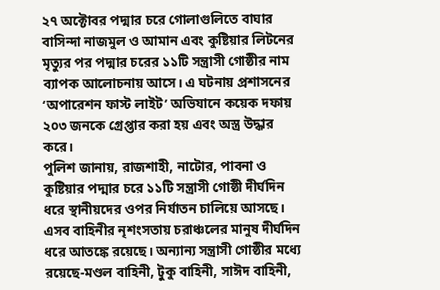২৭ অক্টোবর পদ্মার চরে গোলাগুলিতে বাঘার বাসিন্দা নাজমুল ও আমান এবং কুষ্টিয়ার লিটনের মৃত্যুর পর পদ্মার চরের ১১টি সন্ত্রাসী গোষ্ঠীর নাম ব্যাপক আলোচনায় আসে। এ ঘটনায় প্রশাসনের ‘অপারেশন ফাস্ট লাইট’ অভিযানে কয়েক দফায় ২০৩ জনকে গ্রেপ্তার করা হয় এবং অস্ত্র উদ্ধার করে।
পুলিশ জানায়, রাজশাহী, নাটোর, পাবনা ও কুষ্টিয়ার পদ্মার চরে ১১টি সন্ত্রাসী গোষ্ঠী দীর্ঘদিন ধরে স্থানীয়দের ওপর নির্যাতন চালিয়ে আসছে। এসব বাহিনীর নৃশংসতায় চরাঞ্চলের মানুষ দীর্ঘদিন ধরে আতঙ্কে রয়েছে। অন্যান্য সন্ত্রাসী গোষ্ঠীর মধ্যে রয়েছে-মণ্ডল বাহিনী, টুকু বাহিনী, সাঈদ বাহিনী,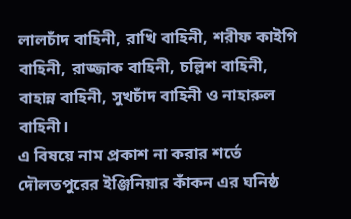লালচাঁদ বাহিনী, রাখি বাহিনী, শরীফ কাইগি বাহিনী, রাজ্জাক বাহিনী, চল্লিশ বাহিনী, বাহান্ন বাহিনী, সুখচাঁদ বাহিনী ও নাহারুল বাহিনী।
এ বিষয়ে নাম প্রকাশ না করার শর্তে দৌলতপুরের ইঞ্জিনিয়ার কাঁকন এর ঘনিষ্ঠ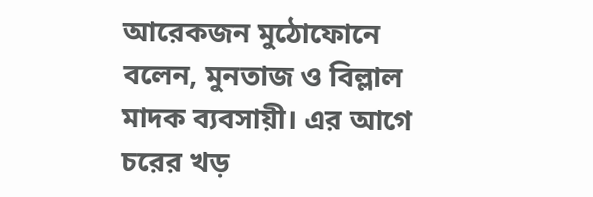আরেকজন মুঠোফোনে বলেন, মুনতাজ ও বিল্লাল মাদক ব্যবসায়ী। এর আগে চরের খড়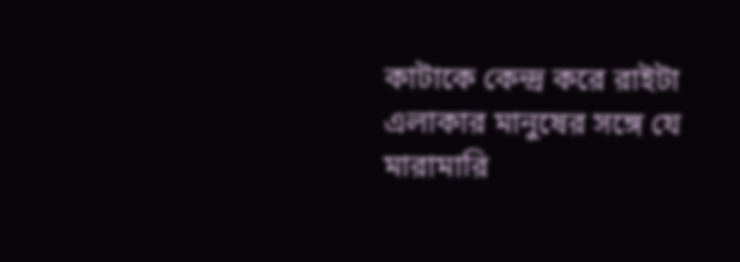কাটাকে কেন্দ্র করে রাইটা এলাকার মানুষের সঙ্গে যে মারামারি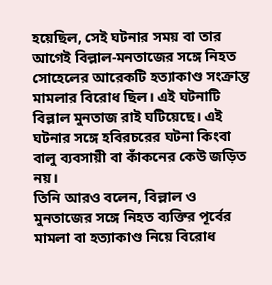হয়েছিল, সেই ঘটনার সময় বা তার আগেই বিল্লাল-মনতাজের সঙ্গে নিহত সোহেলের আরেকটি হত্যাকাণ্ড সংক্রান্ত মামলার বিরোধ ছিল। এই ঘটনাটি বিল্লাল মুনতাজ রাই ঘটিয়েছে। এই ঘটনার সঙ্গে হবিরচরের ঘটনা কিংবা বালু ব্যবসায়ী বা কাঁকনের কেউ জড়িত নয়।
তিনি আরও বলেন, বিল্লাল ও মুনতাজের সঙ্গে নিহত ব্যক্তির পূর্বের মামলা বা হত্যাকাণ্ড নিয়ে বিরোধ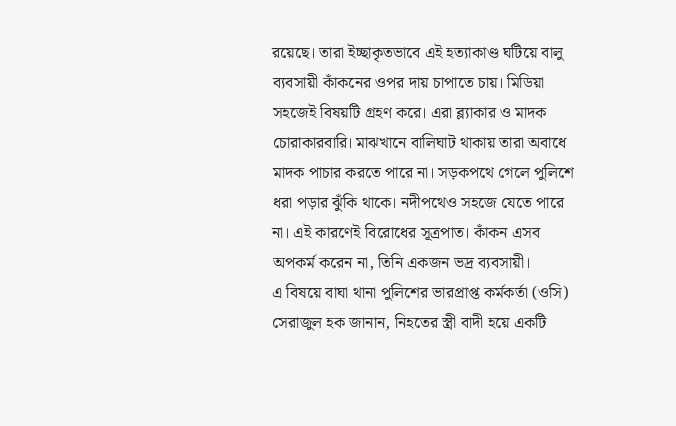রয়েছে। তারা ইচ্ছাকৃতভাবে এই হত্যাকাণ্ড ঘটিয়ে বালু ব্যবসায়ী কাঁকনের ওপর দায় চাপাতে চায়। মিডিয়া সহজেই বিষয়টি গ্রহণ করে। এরা ব্ল্যাকার ও মাদক চোরাকারবারি। মাঝখানে বালিঘাট থাকায় তারা অবাধে মাদক পাচার করতে পারে না। সড়কপথে গেলে পুলিশে ধরা পড়ার ঝুঁকি থাকে। নদীপথেও সহজে যেতে পারে না। এই কারণেই বিরোধের সূত্রপাত। কাঁকন এসব অপকর্ম করেন না, তিনি একজন ভদ্র ব্যবসায়ী।
এ বিষয়ে বাঘা থানা পুলিশের ভারপ্রাপ্ত কর্মকর্তা (ওসি) সেরাজুল হক জানান, নিহতের স্ত্রী বাদী হয়ে একটি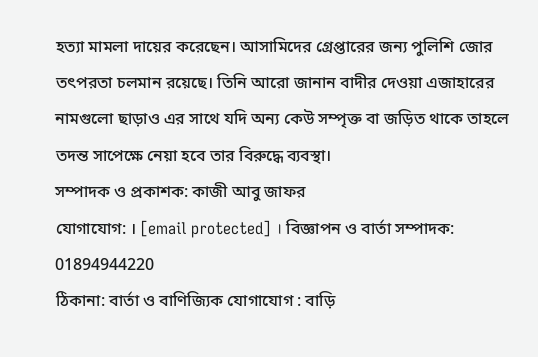হত্যা মামলা দায়ের করেছেন। আসামিদের গ্রেপ্তারের জন্য পুলিশি জোর তৎপরতা চলমান রয়েছে। তিনি আরো জানান বাদীর দেওয়া এজাহারের নামগুলো ছাড়াও এর সাথে যদি অন্য কেউ সম্পৃক্ত বা জড়িত থাকে তাহলে তদন্ত সাপেক্ষে নেয়া হবে তার বিরুদ্ধে ব্যবস্থা।
সম্পাদক ও প্রকাশক: কাজী আবু জাফর
যোগাযোগ: । [email protected] । বিজ্ঞাপন ও বার্তা সম্পাদক: 01894944220
ঠিকানা: বার্তা ও বাণিজ্যিক যোগাযোগ : বাড়ি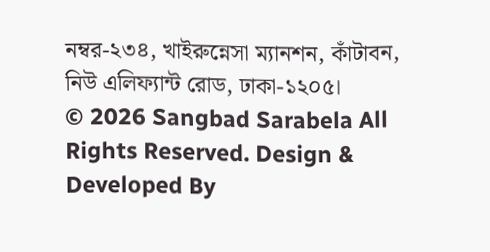নম্বর-২৩৪, খাইরুন্নেসা ম্যানশন, কাঁটাবন, নিউ এলিফ্যান্ট রোড, ঢাকা-১২০৫।
© 2026 Sangbad Sarabela All Rights Reserved. Design & Developed By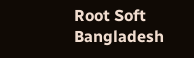Root Soft Bangladesh